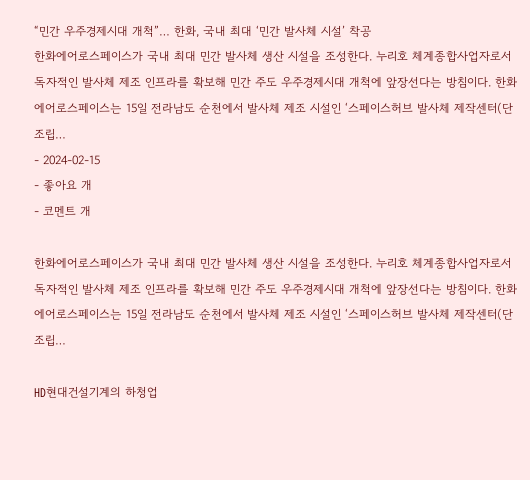“민간 우주경제시대 개척”… 한화, 국내 최대 ‘민간 발사체 시설’ 착공
한화에어로스페이스가 국내 최대 민간 발사체 생산 시설을 조성한다. 누리호 체계종합사업자로서 독자적인 발사체 제조 인프라를 확보해 민간 주도 우주경제시대 개척에 앞장선다는 방침이다. 한화에어로스페이스는 15일 전라남도 순천에서 발사체 제조 시설인 ‘스페이스허브 발사체 제작센터(단조립…
- 2024-02-15
- 좋아요 개
- 코멘트 개

한화에어로스페이스가 국내 최대 민간 발사체 생산 시설을 조성한다. 누리호 체계종합사업자로서 독자적인 발사체 제조 인프라를 확보해 민간 주도 우주경제시대 개척에 앞장선다는 방침이다. 한화에어로스페이스는 15일 전라남도 순천에서 발사체 제조 시설인 ‘스페이스허브 발사체 제작센터(단조립…

HD현대건설기계의 하청업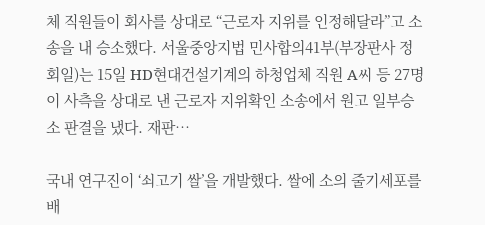체 직원들이 회사를 상대로 “근로자 지위를 인정해달라”고 소송을 내 승소했다. 서울중앙지법 민사합의41부(부장판사 정회일)는 15일 HD현대건설기계의 하청업체 직원 A씨 등 27명이 사측을 상대로 낸 근로자 지위확인 소송에서 원고 일부승소 판결을 냈다. 재판…

국내 연구진이 ‘쇠고기 쌀’을 개발했다. 쌀에 소의 줄기세포를 배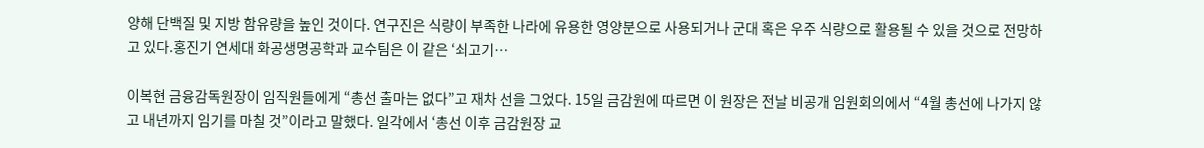양해 단백질 및 지방 함유량을 높인 것이다. 연구진은 식량이 부족한 나라에 유용한 영양분으로 사용되거나 군대 혹은 우주 식량으로 활용될 수 있을 것으로 전망하고 있다.홍진기 연세대 화공생명공학과 교수팀은 이 같은 ‘쇠고기…

이복현 금융감독원장이 임직원들에게 “총선 출마는 없다”고 재차 선을 그었다. 15일 금감원에 따르면 이 원장은 전날 비공개 임원회의에서 “4월 총선에 나가지 않고 내년까지 임기를 마칠 것”이라고 말했다. 일각에서 ‘총선 이후 금감원장 교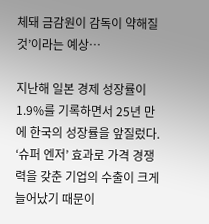체돼 금감원이 감독이 약해질 것’이라는 예상…

지난해 일본 경제 성장률이 1.9%를 기록하면서 25년 만에 한국의 성장률을 앞질렀다. ‘슈퍼 엔저’ 효과로 가격 경쟁력을 갖춘 기업의 수출이 크게 늘어났기 때문이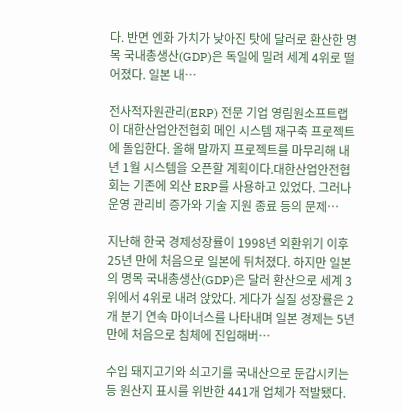다. 반면 엔화 가치가 낮아진 탓에 달러로 환산한 명목 국내총생산(GDP)은 독일에 밀려 세계 4위로 떨어졌다. 일본 내…

전사적자원관리(ERP) 전문 기업 영림원소프트랩이 대한산업안전협회 메인 시스템 재구축 프로젝트에 돌입한다. 올해 말까지 프로젝트를 마무리해 내년 1월 시스템을 오픈할 계획이다.대한산업안전협회는 기존에 외산 ERP를 사용하고 있었다. 그러나 운영 관리비 증가와 기술 지원 종료 등의 문제…

지난해 한국 경제성장률이 1998년 외환위기 이후 25년 만에 처음으로 일본에 뒤처졌다. 하지만 일본의 명목 국내총생산(GDP)은 달러 환산으로 세계 3위에서 4위로 내려 앉았다. 게다가 실질 성장률은 2개 분기 연속 마이너스를 나타내며 일본 경제는 5년 만에 처음으로 침체에 진입해버…

수입 돼지고기와 쇠고기를 국내산으로 둔갑시키는 등 원산지 표시를 위반한 441개 업체가 적발됐다.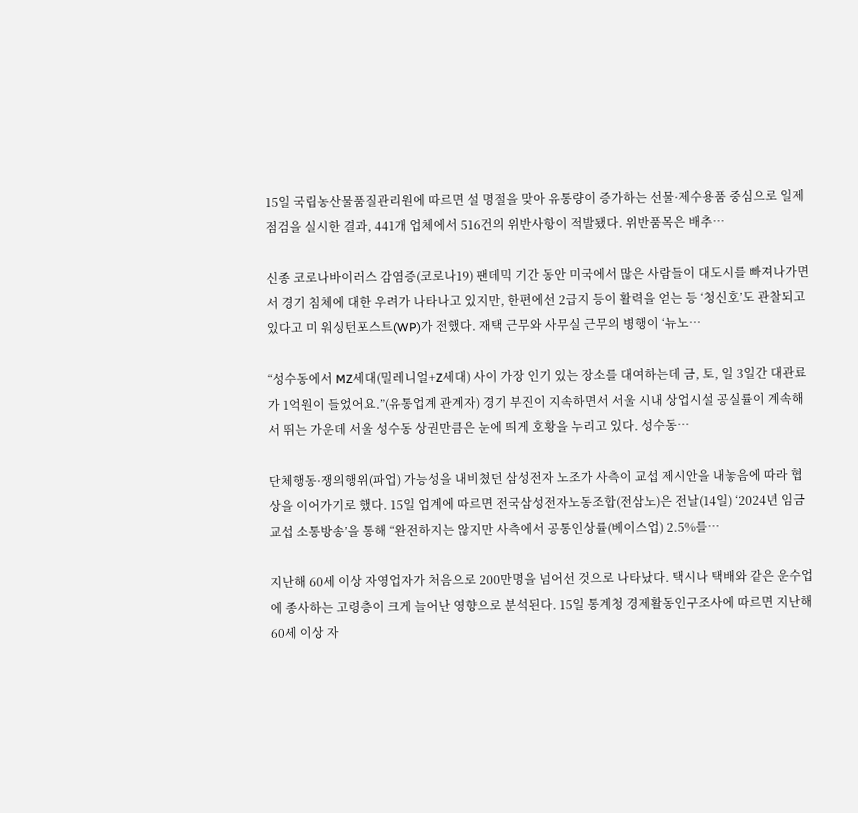15일 국립농산물품질관리원에 따르면 설 명절을 맞아 유통량이 증가하는 선물·제수용품 중심으로 일제점검을 실시한 결과, 441개 업체에서 516건의 위반사항이 적발됐다. 위반품목은 배추…

신종 코로나바이러스 감염증(코로나19) 팬데믹 기간 동안 미국에서 많은 사람들이 대도시를 빠져나가면서 경기 침체에 대한 우려가 나타나고 있지만, 한편에선 2급지 등이 활력을 얻는 등 ‘청신호’도 관찰되고 있다고 미 워싱턴포스트(WP)가 전했다. 재택 근무와 사무실 근무의 병행이 ‘뉴노…

“성수동에서 MZ세대(밀레니얼+Z세대) 사이 가장 인기 있는 장소를 대여하는데 금, 토, 일 3일간 대관료가 1억원이 들었어요.”(유통업계 관계자) 경기 부진이 지속하면서 서울 시내 상업시설 공실률이 계속해서 뛰는 가운데 서울 성수동 상권만큼은 눈에 띄게 호황을 누리고 있다. 성수동…

단체행동·쟁의행위(파업) 가능성을 내비쳤던 삼성전자 노조가 사측이 교섭 제시안을 내놓음에 따라 협상을 이어가기로 했다. 15일 업계에 따르면 전국삼성전자노동조합(전삼노)은 전날(14일) ‘2024년 임금교섭 소통방송’을 통해 “완전하지는 않지만 사측에서 공통인상률(베이스업) 2.5%를…

지난해 60세 이상 자영업자가 처음으로 200만명을 넘어선 것으로 나타났다. 택시나 택배와 같은 운수업에 종사하는 고령층이 크게 늘어난 영향으로 분석된다. 15일 통계청 경제활동인구조사에 따르면 지난해 60세 이상 자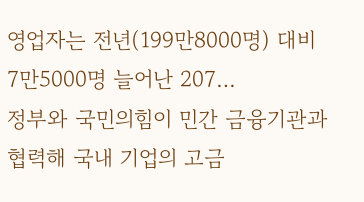영업자는 전년(199만8000명) 대비 7만5000명 늘어난 207…
정부와 국민의힘이 민간 금융기관과 협력해 국내 기업의 고금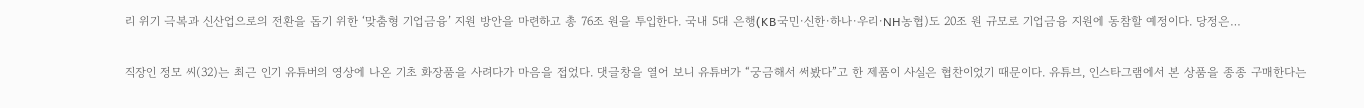리 위기 극복과 신산업으로의 전환을 돕기 위한 ‘맞춤형 기업금융’ 지원 방안을 마련하고 총 76조 원을 투입한다. 국내 5대 은행(KB국민·신한·하나·우리·NH농협)도 20조 원 규모로 기업금융 지원에 동참할 예정이다. 당정은…

직장인 정모 씨(32)는 최근 인기 유튜버의 영상에 나온 기초 화장품을 사려다가 마음을 접었다. 댓글창을 열어 보니 유튜버가 “궁금해서 써봤다”고 한 제품이 사실은 협찬이었기 때문이다. 유튜브, 인스타그램에서 본 상품을 종종 구매한다는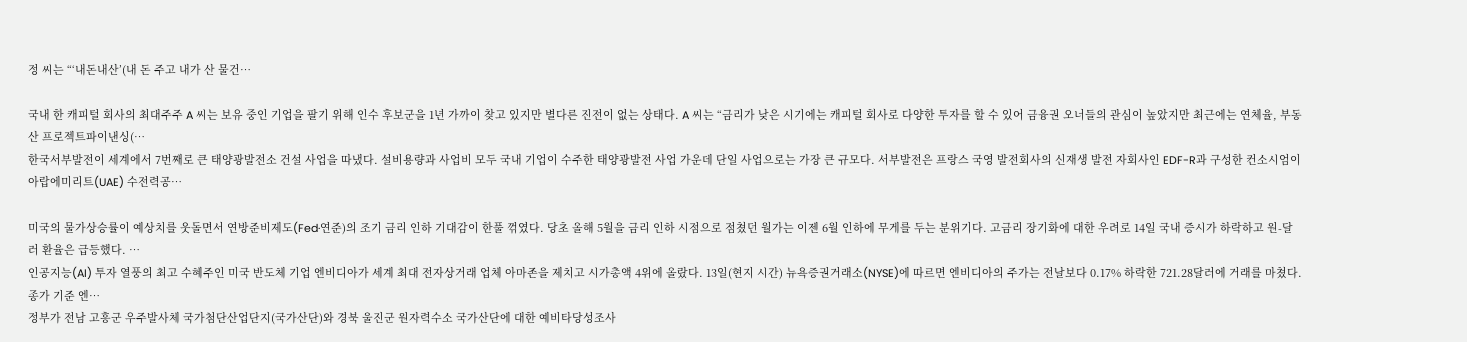정 씨는 “‘내돈내산’(내 돈 주고 내가 산 물건…

국내 한 캐피털 회사의 최대주주 A 씨는 보유 중인 기업을 팔기 위해 인수 후보군을 1년 가까이 찾고 있지만 별다른 진전이 없는 상태다. A 씨는 “금리가 낮은 시기에는 캐피털 회사로 다양한 투자를 할 수 있어 금융권 오너들의 관심이 높았지만 최근에는 연체율, 부동산 프로젝트파이낸싱(…
한국서부발전이 세계에서 7번째로 큰 태양광발전소 건설 사업을 따냈다. 설비용량과 사업비 모두 국내 기업이 수주한 태양광발전 사업 가운데 단일 사업으로는 가장 큰 규모다. 서부발전은 프랑스 국영 발전회사의 신재생 발전 자회사인 EDF-R과 구성한 컨소시엄이 아랍에미리트(UAE) 수전력공…

미국의 물가상승률이 예상치를 웃돌면서 연방준비제도(Fed·연준)의 조기 금리 인하 기대감이 한풀 꺾였다. 당초 올해 5월을 금리 인하 시점으로 점쳤던 월가는 이젠 6월 인하에 무게를 두는 분위기다. 고금리 장기화에 대한 우려로 14일 국내 증시가 하락하고 원-달러 환율은 급등했다. …
인공지능(AI) 투자 열풍의 최고 수혜주인 미국 반도체 기업 엔비디아가 세계 최대 전자상거래 업체 아마존을 제치고 시가총액 4위에 올랐다. 13일(현지 시간) 뉴욕증권거래소(NYSE)에 따르면 엔비디아의 주가는 전날보다 0.17% 하락한 721.28달러에 거래를 마쳤다. 종가 기준 엔…
정부가 전남 고흥군 우주발사체 국가첨단산업단지(국가산단)와 경북 울진군 원자력수소 국가산단에 대한 예비타당성조사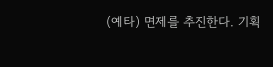(예타) 면제를 추진한다. 기획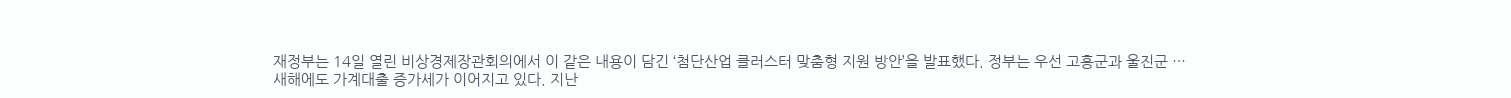재정부는 14일 열린 비상경제장관회의에서 이 같은 내용이 담긴 ‘첨단산업 클러스터 맞춤형 지원 방안’을 발표했다. 정부는 우선 고흥군과 울진군 …
새해에도 가계대출 증가세가 이어지고 있다. 지난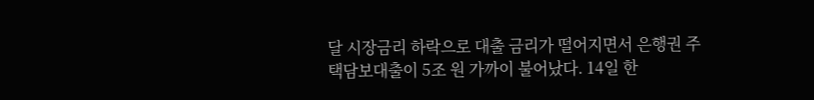달 시장금리 하락으로 대출 금리가 떨어지면서 은행권 주택담보대출이 5조 원 가까이 불어났다. 14일 한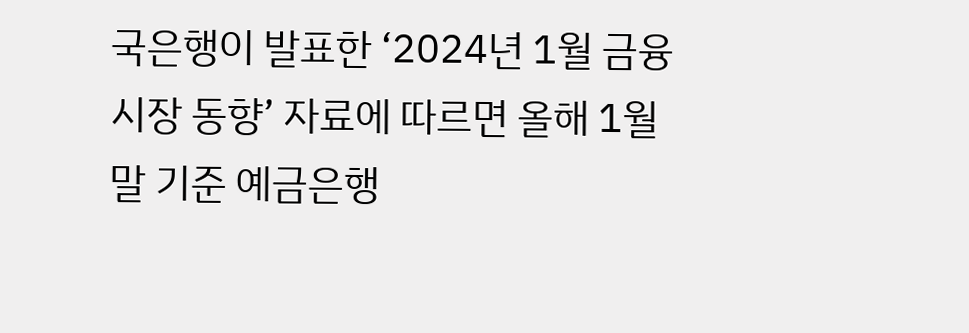국은행이 발표한 ‘2024년 1월 금융시장 동향’ 자료에 따르면 올해 1월 말 기준 예금은행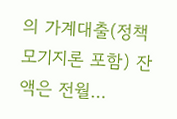의 가계대출(정책 모기지론 포함) 잔액은 전월…